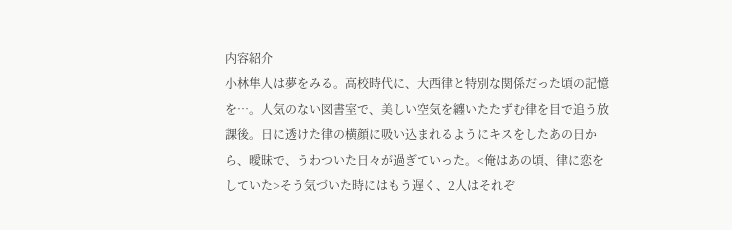内容紹介
小林隼人は夢をみる。高校時代に、大西律と特別な関係だった頃の記憶を…。人気のない図書室で、美しい空気を纏いたたずむ律を目で追う放課後。日に透けた律の横顔に吸い込まれるようにキスをしたあの日から、曖昧で、うわついた日々が過ぎていった。<俺はあの頃、律に恋をしていた>そう気づいた時にはもう遅く、2人はそれぞ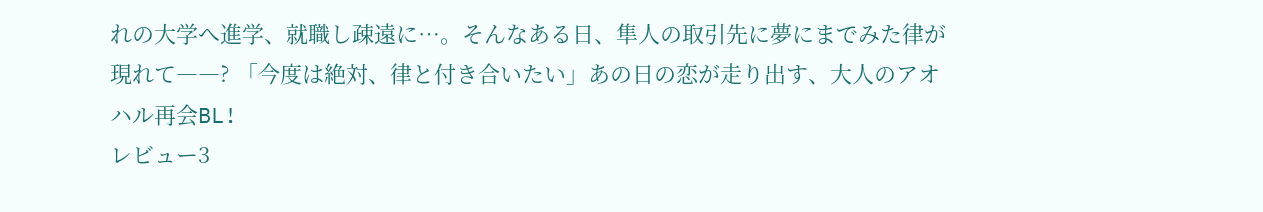れの大学へ進学、就職し疎遠に…。そんなある日、隼人の取引先に夢にまでみた律が現れて――? 「今度は絶対、律と付き合いたい」あの日の恋が走り出す、大人のアオハル再会BL!
レビュー3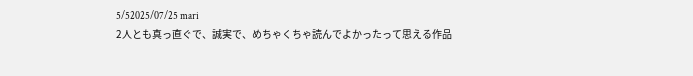5/52025/07/25 mari
2人とも真っ直ぐで、誠実で、めちゃくちゃ読んでよかったって思える作品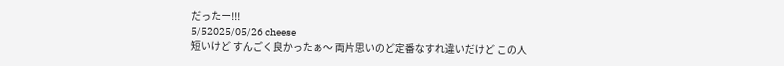だったー!!!
5/52025/05/26 cheese
短いけど すんごく良かったぁ〜 両片思いのど定番なすれ違いだけど この人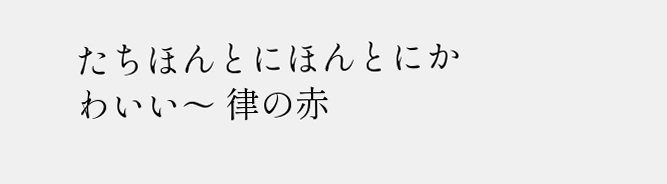たちほんとにほんとにかわいい〜 律の赤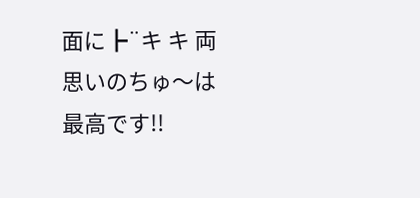面に┣¨キ キ 両思いのちゅ〜は最高です!!